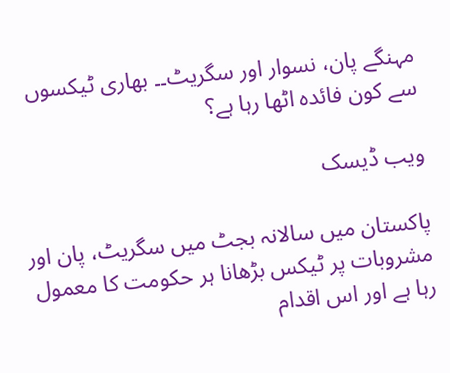مہنگے پان، نسوار اور سگریٹ۔۔ بھاری ٹیکسوں سے کون فائدہ اٹھا رہا ہے؟

ویب ڈیسک

پاکستان میں سالانہ بجٹ میں سگریٹ، پان اور مشروبات پر ٹیکس بڑھانا ہر حکومت کا معمول رہا ہے اور اس اقدام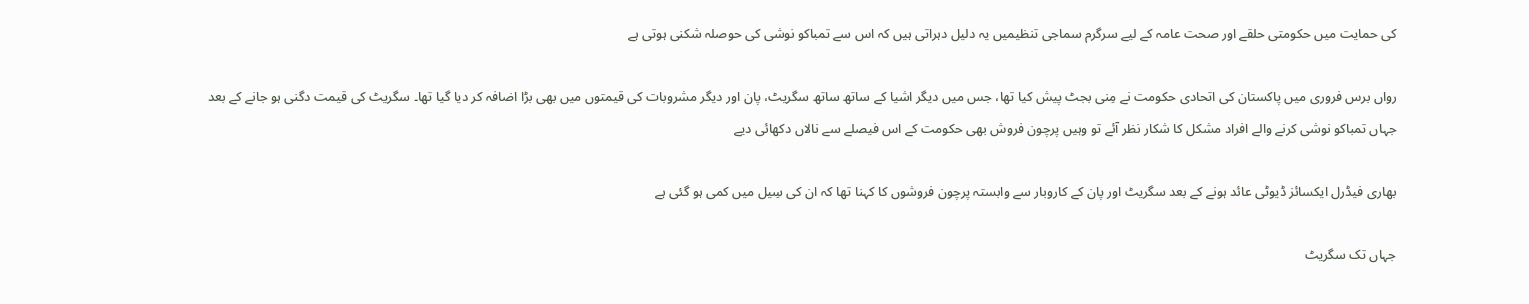کی حمایت میں حکومتی حلقے اور صحت عامہ کے لیے سرگرم سماجی تنظیمیں یہ دلیل دہراتی ہیں کہ اس سے تمباکو نوشی کی حوصلہ شکنی ہوتی ہے

رواں برس فروری میں پاکستان کی اتحادی حکومت نے مِنی بجٹ پیش کیا تھا، جس میں دیگر اشیا کے ساتھ ساتھ سگریٹ، پان اور دیگر مشروبات کی قیمتوں میں بھی بڑا اضافہ کر دیا گیا تھا۔ سگریٹ کی قیمت دگنی ہو جانے کے بعد جہاں تمباکو نوشی کرنے والے افراد مشکل کا شکار نظر آئے تو وہیں پرچون فروش بھی حکومت کے اس فیصلے سے نالاں دکھائی دیے

بھاری فیڈرل ایکسائز ڈیوٹی عائد ہونے کے بعد سگریٹ اور پان کے کاروبار سے وابستہ پرچون فروشوں کا کہنا تھا کہ ان کی سِیل میں کمی ہو گئی ہے

جہاں تک سگریٹ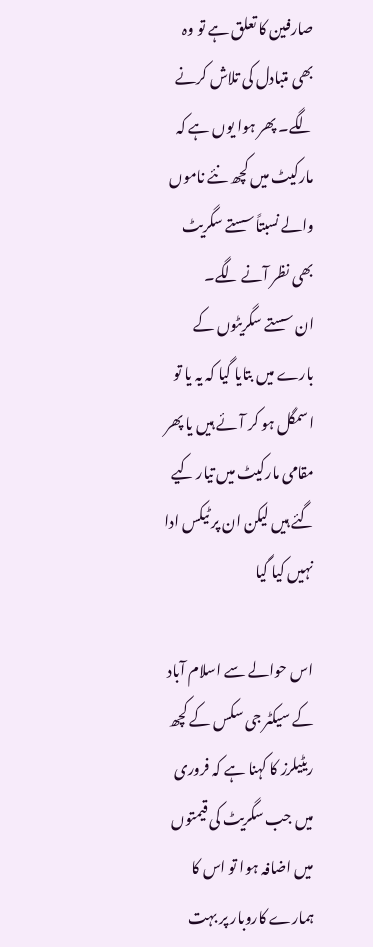صارفین کا تعلق ہے تو وہ بھی متبادل کی تلاش کرنے لگے۔ پھر ہوا یوں ہے کہ مارکیٹ میں کچھ نئے ناموں والے نسبتاً سستے سگریٹ بھی نظر آنے لگے۔
ان سستے سگریٹوں کے بارے میں بتایا گیا کہ یہ یا تو اسمگل ہو کر آئے ہیں یا پھر مقامی مارکیٹ میں تیار کیے گئے ہیں لیکن ان پر ٹیکس ادا نہیں کیا گیا

اس حوالے سے اسلام آباد کے سیکٹر جی سکس کے کچھ ریٹیلرز کا کہنا ہے کہ فروری میں جب سگریٹ کی قیمتوں میں اضافہ ہوا تو اس کا ہمارے کاروبار پر بہت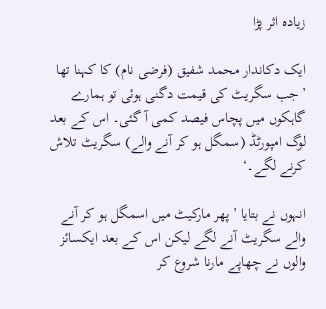زیادہ اثر پڑا

ایک دکاندار محمد شفیق (فرضی نام) کا کہنا تھا ’جب سگریٹ کی قیمت دگنی ہوئی تو ہمارے گاہکوں میں پچاس فیصد کمی آ گئی۔ اس کے بعد لوگ امپورٹڈ (سمگل ہو کر آنے والے) سگریٹ تلاش کرنے لگے۔‘

انہوں نے بتایا ’پھر مارکیٹ میں اسمگل ہو کر آنے والے سگریٹ آنے لگے لیکن اس کے بعد ایکسائز والوں نے چھاپے مارنا شروع کر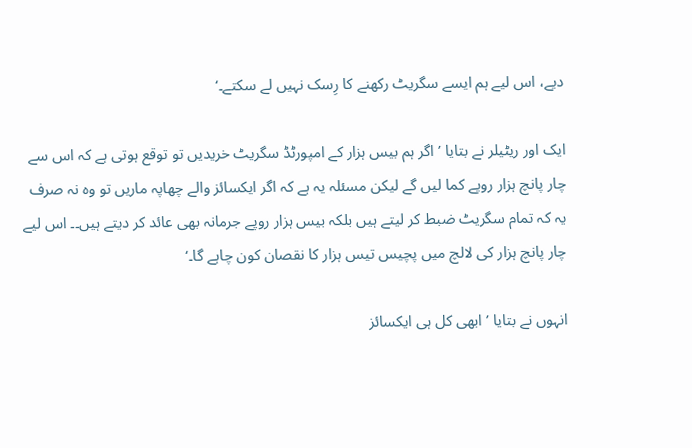دیے، اس لیے ہم ایسے سگریٹ رکھنے کا رِسک نہیں لے سکتے۔‘

ایک اور ریٹیلر نے بتایا ’اگر ہم بیس ہزار کے امپورٹڈ سگریٹ خریدیں تو توقع ہوتی ہے کہ اس سے چار پانچ ہزار روپے کما لیں گے لیکن مسئلہ یہ ہے کہ اگر ایکسائز والے چھاپہ ماریں تو وہ نہ صرف یہ کہ تمام سگریٹ ضبط کر لیتے ہیں بلکہ بیس ہزار روپے جرمانہ بھی عائد کر دیتے ہیں۔۔ اس لیے چار پانچ ہزار کی لالچ میں پچیس تیس ہزار کا نقصان کون چاہے گا۔‘

انہوں نے بتایا ’ابھی کل ہی ایکسائز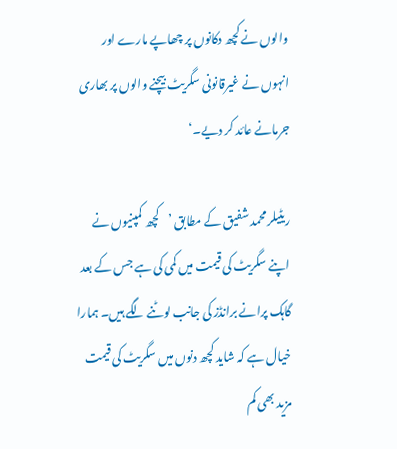والوں نے کچھ دکانوں پر چھاپے مارے اور انہوں نے غیرقانونی سگریٹ بیچنے والوں پر بھاری جرمانے عائد کر دیے۔‘

ریٹیلر محمد شفیق کے مطابق ’کچھ کمپنیوں نے اپنے سگریٹ کی قیمت میں کمی کی ہے جس کے بعد گاہک پرانے برانڈز کی جانب لوٹنے لگے ہیں۔ ہمارا خیال ہے کہ شاید کچھ دنوں میں سگریٹ کی قیمت مزید بھی کم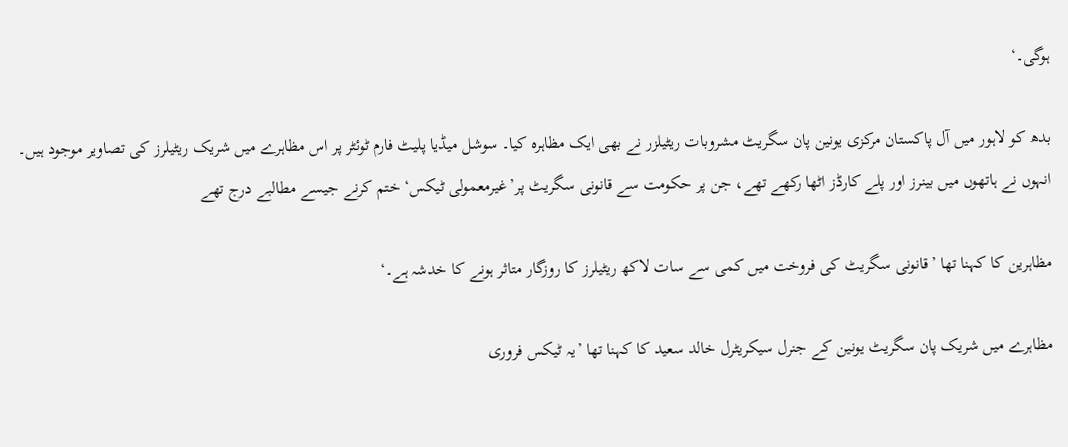ہوگی۔‘

بدھ کو لاہور میں آل پاکستان مرکزی یونین پان سگریٹ مشروبات ریٹیلزر نے بھی ایک مظاہرہ کیا۔ سوشل میڈیا پلیٹ فارم ٹوئٹر پر اس مظاہرے میں شریک ریٹیلرز کی تصاویر موجود ہیں۔ انہوں نے ہاتھوں میں بینرز اور پلے کارڈز اٹھا رکھے تھے، جن پر حکومت سے قانونی سگریٹ پر’غیرمعمولی ٹیکس‘ ختم کرنے جیسے مطالبے درج تھے

مظاہرین کا کہنا تھا ’قانونی سگریٹ کی فروخت میں کمی سے سات لاکھ ریٹیلرز کا روزگار متاثر ہونے کا خدشہ ہے۔‘

مظاہرے میں شریک پان سگریٹ یونین کے جنرل سیکریٹرل خالد سعید کا کہنا تھا ’یہ ٹیکس فروری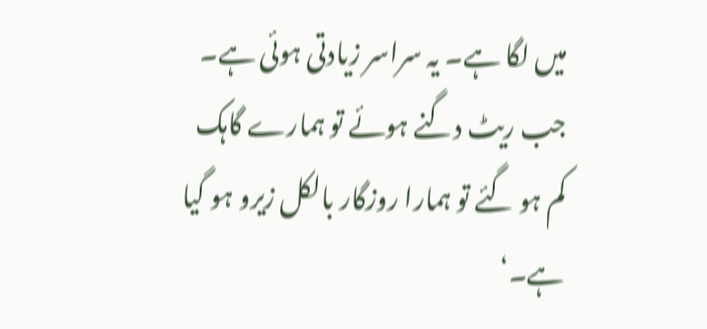میں لگا ہے۔ یہ سراسر زیادتی ہوئی ہے۔ جب ریٹ دگنے ہوئے تو ہمارے گاہک کم ہو گئے تو ہمارا روزگار بالکل زیرو ہو گیا ہے۔‘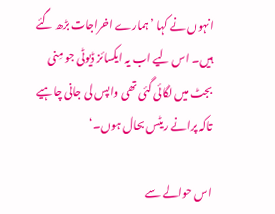انہوں نے کہا ’ہمارے اخراجات بڑھ گئے ہیں۔ اس لیے اب یہ ایکسائز ڈیوٹی جو مِنی بجٹ میں لگائی گئی تھی واپس لی جانی چاہیے تاکہ پرانے ریٹس بحال ہوں۔‘

اس حوالے سے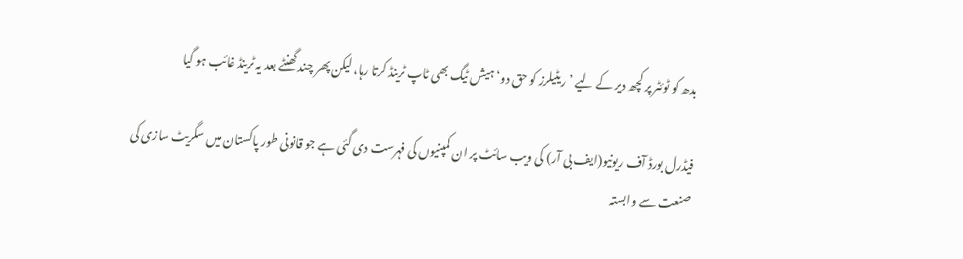بدھ کو ٹوئٹر پر کچھ دیر کے لیے ’ریٹیلرز کو حق دو‘ ہیش ٹیگ بھی ٹاپ ٹرینڈ کرتا رہا، لیکن پھر چند گھنٹے بعد یہ ٹرینڈ غائب ہو گیا

فیڈرل بورڈ آف ریونیو(ایف بی آر) کی ویب سائٹ پر ان کمپنیوں کی فہرست دی گئی ہے جو قانونی طور پاکستان میں سگریٹ سازی کی صنعت سے وابستہ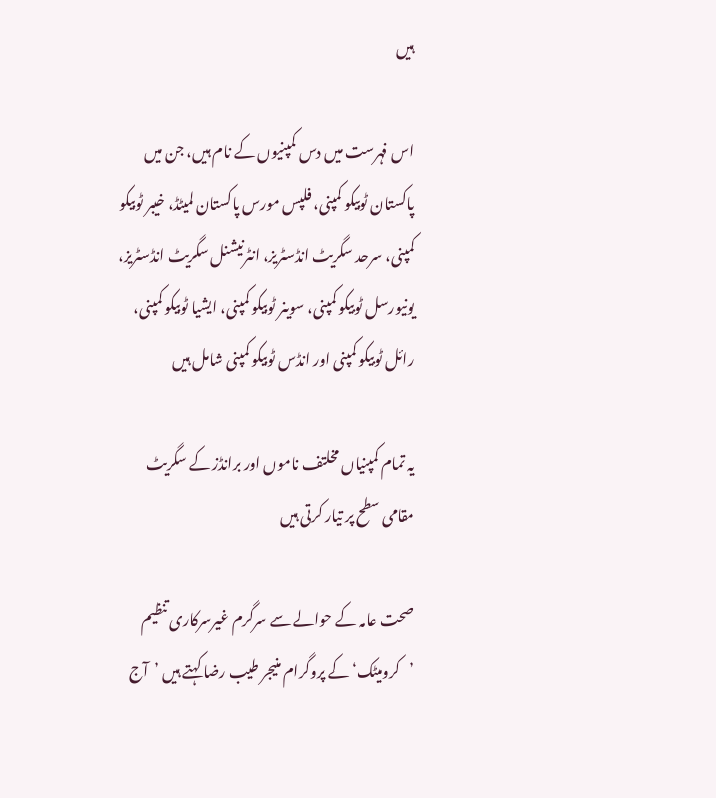ہیں

اس فہرست میں دس کمپنیوں کے نام ہیں، جن میں پاکستان ٹوبیکو کمپنی، فلپس مورس پاکستان لمیٹڈ، خیبر ٹوبیکو کمپنی، سرحد سگریٹ انڈسٹریز، انٹرنیشنل سگریٹ انڈسٹریز، یونیورسل ٹوبیکو کمپنی، سوینر ٹوبیکو کمپنی، ایشیا ٹوبیکو کمپنی، رائل ٹوبیکو کمپنی اور انڈس ٹوبیکو کمپنی شامل ہیں

یہ تمام کمپنیاں مخلتف ناموں اور برانڈز کے سگریٹ مقامی سطح پر تیار کرتی ہیں

صحت عامہ کے حوالے سے سرگرم غیرسرکاری تنظیم ’کرومیٹک‘ کے پروگرام منیجر طیب رضا کہتے ہیں ’آج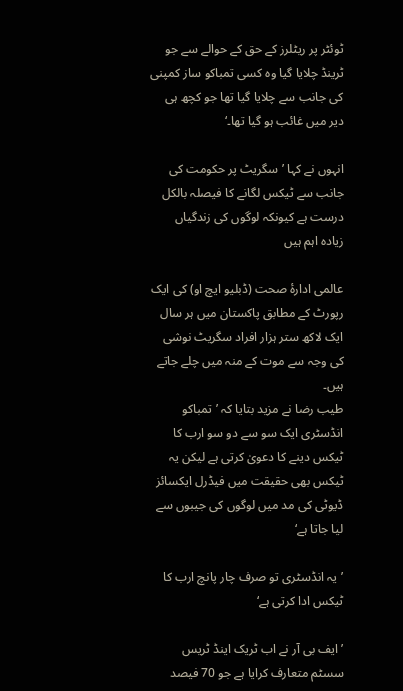ٹوئٹر پر ریٹلرز کے حق کے حوالے سے جو ٹرینڈ چلایا گیا وہ کسی تمباکو ساز کمپنی کی جانب سے چلایا گیا تھا جو کچھ ہی دیر میں غائب ہو گیا تھا۔‘

انہوں نے کہا ’سگریٹ پر حکومت کی جانب سے ٹیکس لگانے کا فیصلہ بالکل درست ہے کیونکہ لوگوں کی زندگیاں زیادہ اہم ہیں

عالمی ادارۂ صحت (ڈبلیو ایچ او) کی ایک رپورٹ کے مطابق پاکستان میں ہر سال ایک لاکھ ستر ہزار افراد سگریٹ نوشی کی وجہ سے موت کے منہ میں چلے جاتے ہیں۔
طیب رضا نے مزید بتایا کہ ’تمباکو انڈسٹری ایک سو سے دو سو ارب کا ٹیکس دینے کا دعویٰ کرتی ہے لیکن یہ ٹیکس بھی حقیقت میں فیڈرل ایکسائز ڈیوٹی کی مد میں لوگوں کی جیبوں سے لیا جاتا ہے‘

’یہ انڈسٹری تو صرف چار پانچ ارب کا ٹیکس ادا کرتی ہے‘

’ایف بی آر نے اب ٹریک اینڈ ٹریس سسٹم متعارف کرایا ہے جو 70 فیصد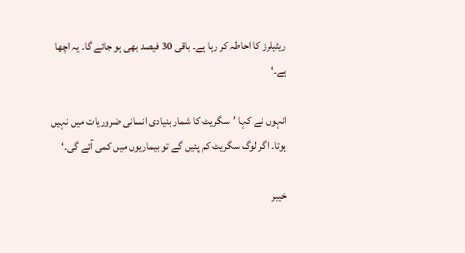ریٹیلرز کا احاطہ کر رہا ہے۔ باقی 30 فیصد بھی ہو جائے گا۔ یہ اچھا ہے۔‘

انہوں نے کہا ’سگریٹ کا شمار بنیادی انسانی ضروریات میں نہیں ہوتا۔ اگر لوگ سگریٹ کم پئیں گے تو بیماریوں میں کمی آئے گی۔‘

خیبر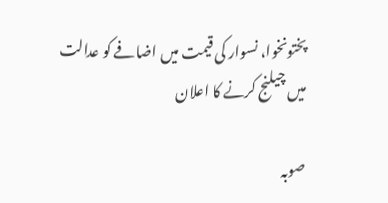پختونخوا، نسوار کی قیمت میں اضافے کو عدالت میں چیلنج کرنے کا اعلان

صوبہ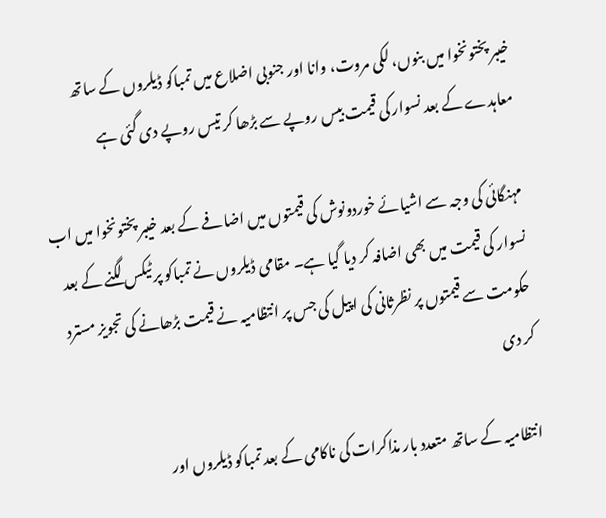خیبر پختونخوا میں بنوں، لکی مروت، وانا اور جنوبی اضلاع میں تمباکو ڈیلروں کے ساتھ معاہدے کے بعد نسوار کی قیمت بیس روپے سے بڑھا کر تیس روپے دی گئی ہے

مہنگائی کی وجہ سے اشیائے خوردونوش کی قیمتوں میں اضافے کے بعد خیبر پختونخوا میں اب نسوار کی قیمت میں بھی اضافہ کر دیا گیا ہے۔ مقامی ڈیلروں نے تمباکو پر ٹیکس لگنے کے بعد حکومت سے قیمتوں پر نظرثانی کی اپیل کی جس پر انتظامیہ نے قیمت بڑھانے کی تجویز مسترد کر دی

انتظامیہ کے ساتھ متعدد بار مذاکرات کی ناکامی کے بعد تمباکو ڈیلروں اور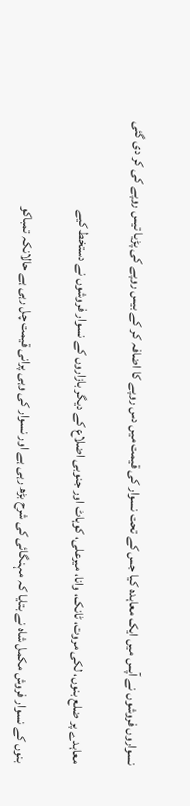نسواروں فروشوں نے آپس میں ایک معاہدہ کیا جس کے تحت نسوار کی قیمت میں دس روپے کا اضافہ کر کے بیس روپے کی پڑیا تیس روپے کی کر دی گئی

معاہدے پر ضلع بنوں، لکی مروت، ٹانک، وانا، میرعلی، کوہاٹ اور جنوبی اضلاع کے دیگر بازاروں کے نسوار فروشوں نے دستخط کیے

بنوں کے نسوار فروش مکمل شاہ نے بتایا کہ مہنگائی کی شرح بڑھ رہی ہے اور نسوار کی وہی پرانی قیمت چل رہی ہے حالانکہ تمباکو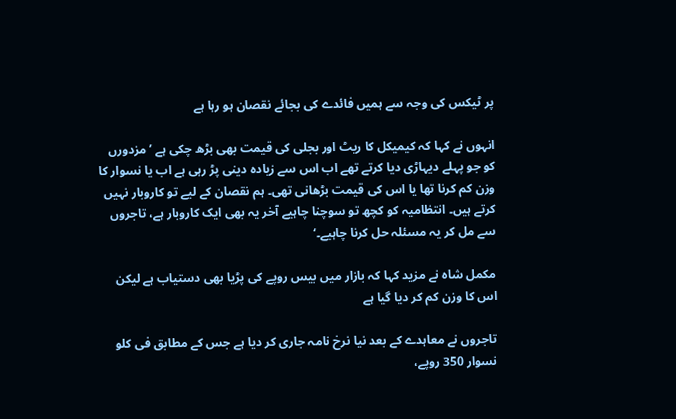پر ٹیکس کی وجہ سے ہمیں فائدے کی بجائے نقصان ہو رہا ہے

انہوں نے کہا کہ کیمیکل کا ریٹ اور بجلی کی قیمت بھی بڑھ چکی ہے ’مزدورں کو جو پہلے دیہاڑی دیا کرتے تھے اب اس سے زیادہ دینی پڑ رہی ہے اب یا نسوار کا وزن کم کرنا تھا یا اس کی قیمت بڑھانی تھی۔ ہم نقصان کے لیے تو کاروبار نہیں کرتے ہیں۔ انتظامیہ کو کچھ تو سوچنا چاہیے آخر یہ بھی ایک کاروبار ہے، تاجروں سے مل کر یہ مسئلہ حل کرنا چاہیے۔‘

مکمل شاہ نے مزید کہا کہ بازار میں بیس روپے کی پڑیا بھی دستیاب ہے لیکن اس کا وزن کم کر دیا گیا ہے

تاجروں نے معاہدے کے بعد نیا نرخ نامہ جاری کر دیا ہے جس کے مطابق فی کلو نسوار 350 روپے،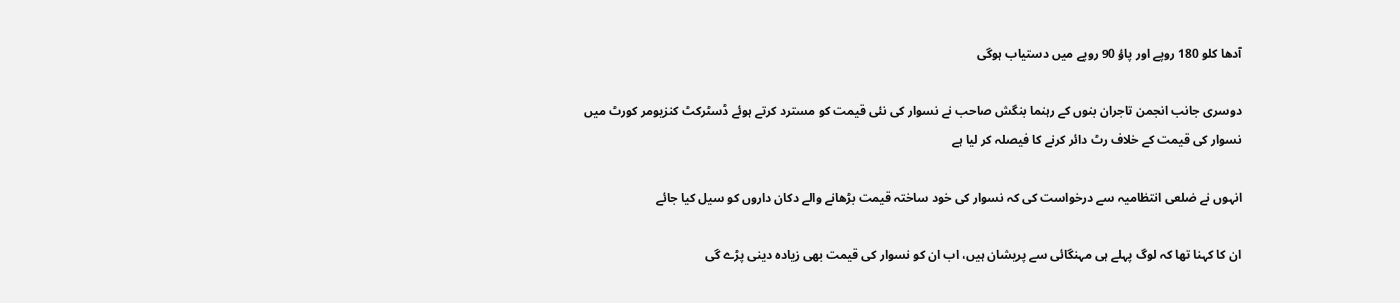آدھا کلو 180 روپے اور پاؤ 90 روپے میں دستیاب ہوگی

دوسری جانب انجمن تاجران بنوں کے رہنما بنگش صاحب نے نسوار کی نئی قیمت کو مسترد کرتے ہوئے ڈسٹرکٹ کنزیومر کورٹ میں نسوار کی قیمت کے خلاف رٹ دائر کرنے کا فیصلہ کر لیا ہے

انہوں نے ضلعی انتظامیہ سے درخواست کی کہ نسوار کی خود ساختہ قیمت بڑھانے والے دکان داروں کو سیل کیا جائے

ان کا کہنا تھا کہ لوگ پہلے ہی مہنگائی سے پریشان ہیں، اب ان کو نسوار کی قیمت بھی زیادہ دینی پڑے گی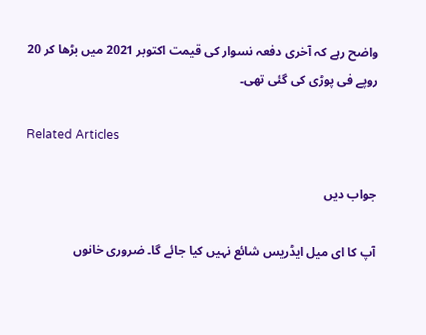واضح رہے کہ آخری دفعہ نسوار کی قیمت اکتوبر 2021 میں بڑھا کر 20 روپے فی پوڑی کی گئی تھی۔

Related Articles

جواب دیں

آپ کا ای میل ایڈریس شائع نہیں کیا جائے گا۔ ضروری خانوں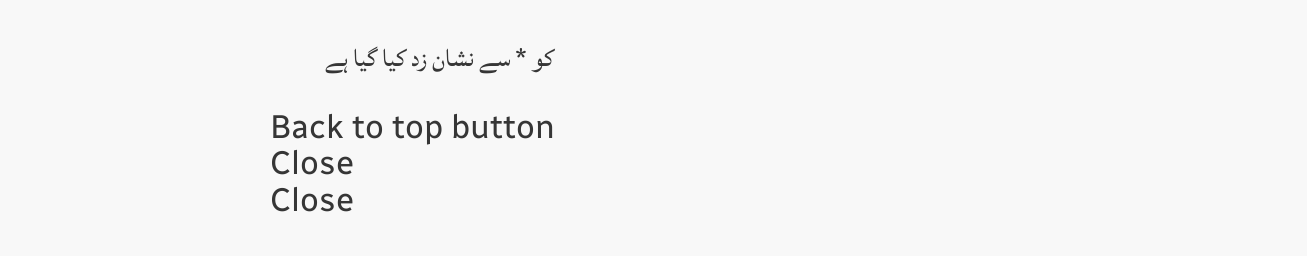کو * سے نشان زد کیا گیا ہے

Back to top button
Close
Close